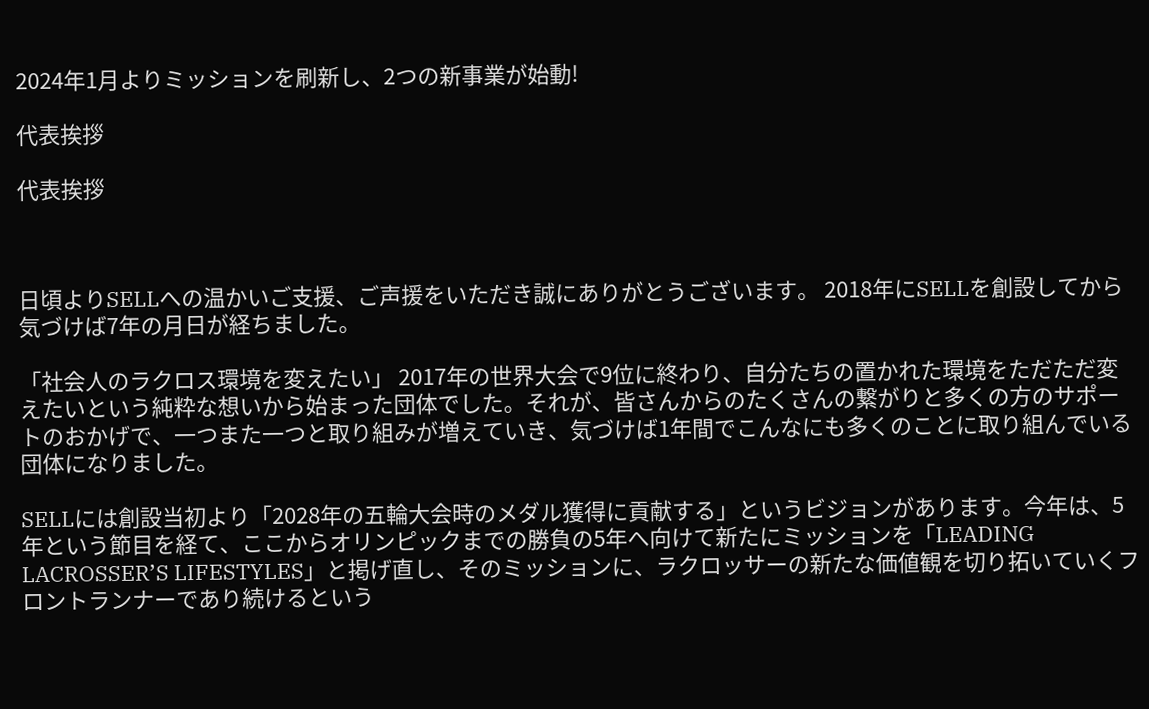2024年1月よりミッションを刷新し、2つの新事業が始動!

代表挨拶

代表挨拶



日頃よりSELLへの温かいご支援、ご声援をいただき誠にありがとうございます。 2018年にSELLを創設してから気づけば7年の月日が経ちました。

「社会人のラクロス環境を変えたい」 2017年の世界大会で9位に終わり、自分たちの置かれた環境をただただ変えたいという純粋な想いから始まった団体でした。それが、皆さんからのたくさんの繋がりと多くの方のサポートのおかげで、一つまた一つと取り組みが増えていき、気づけば1年間でこんなにも多くのことに取り組んでいる団体になりました。

SELLには創設当初より「2028年の五輪大会時のメダル獲得に貢献する」というビジョンがあります。今年は、5年という節目を経て、ここからオリンピックまでの勝負の5年へ向けて新たにミッションを「LEADING LACROSSER’S LIFESTYLES」と掲げ直し、そのミッションに、ラクロッサーの新たな価値観を切り拓いていくフロントランナーであり続けるという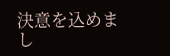決意を込めまし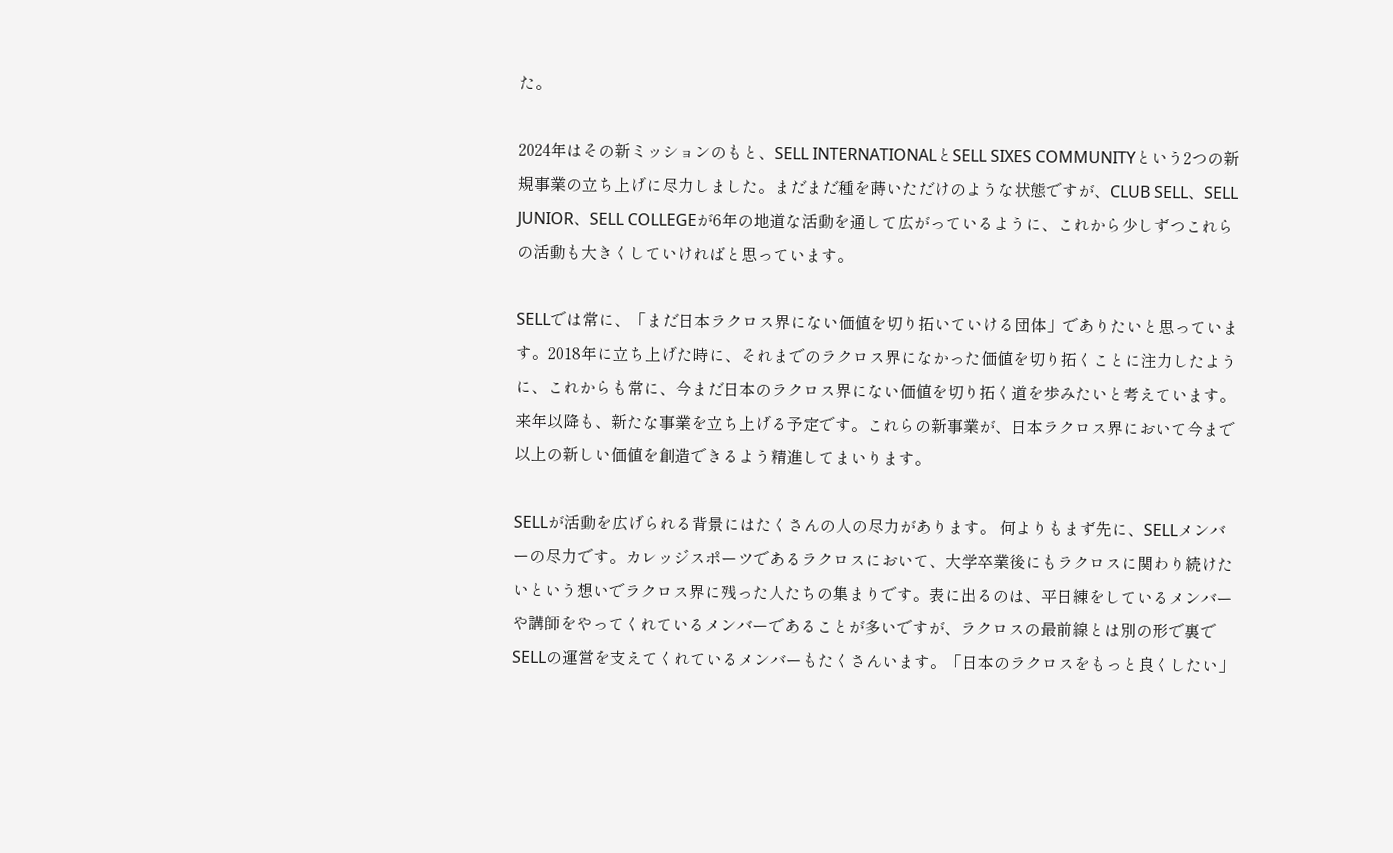た。

2024年はその新ミッションのもと、SELL INTERNATIONALとSELL SIXES COMMUNITYという2つの新規事業の立ち上げに尽力しました。まだまだ種を蒔いただけのような状態ですが、CLUB SELL、SELL JUNIOR、SELL COLLEGEが6年の地道な活動を通して広がっているように、これから少しずつこれらの活動も大きくしていければと思っています。

SELLでは常に、「まだ日本ラクロス界にない価値を切り拓いていける団体」でありたいと思っています。2018年に立ち上げた時に、それまでのラクロス界になかった価値を切り拓くことに注力したように、これからも常に、今まだ日本のラクロス界にない価値を切り拓く道を歩みたいと考えています。来年以降も、新たな事業を立ち上げる予定です。これらの新事業が、日本ラクロス界において今まで以上の新しい価値を創造できるよう精進してまいります。

SELLが活動を広げられる背景にはたくさんの人の尽力があります。 何よりもまず先に、SELLメンバーの尽力です。カレッジスポーツであるラクロスにおいて、大学卒業後にもラクロスに関わり続けたいという想いでラクロス界に残った人たちの集まりです。表に出るのは、平日練をしているメンバーや講師をやってくれているメンバーであることが多いですが、ラクロスの最前線とは別の形で裏でSELLの運営を支えてくれているメンバーもたくさんいます。「日本のラクロスをもっと良くしたい」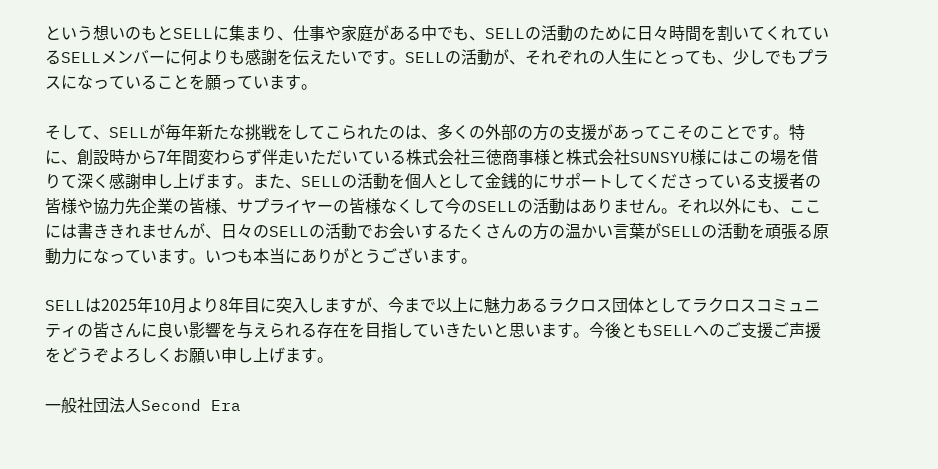という想いのもとSELLに集まり、仕事や家庭がある中でも、SELLの活動のために日々時間を割いてくれているSELLメンバーに何よりも感謝を伝えたいです。SELLの活動が、それぞれの人生にとっても、少しでもプラスになっていることを願っています。

そして、SELLが毎年新たな挑戦をしてこられたのは、多くの外部の方の支援があってこそのことです。特に、創設時から7年間変わらず伴走いただいている株式会社三徳商事様と株式会社SUNSYU様にはこの場を借りて深く感謝申し上げます。また、SELLの活動を個人として金銭的にサポートしてくださっている支援者の皆様や協力先企業の皆様、サプライヤーの皆様なくして今のSELLの活動はありません。それ以外にも、ここには書ききれませんが、日々のSELLの活動でお会いするたくさんの方の温かい言葉がSELLの活動を頑張る原動力になっています。いつも本当にありがとうございます。

SELLは2025年10月より8年目に突入しますが、今まで以上に魅力あるラクロス団体としてラクロスコミュニティの皆さんに良い影響を与えられる存在を目指していきたいと思います。今後ともSELLへのご支援ご声援をどうぞよろしくお願い申し上げます。

一般社団法人Second Era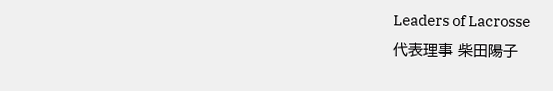Leaders of Lacrosse
代表理事 柴田陽子